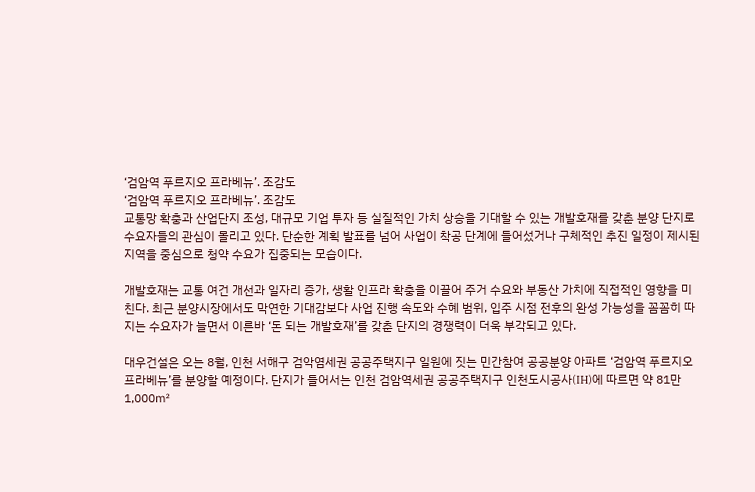‘검암역 푸르지오 프라베뉴’. 조감도
‘검암역 푸르지오 프라베뉴’. 조감도
교통망 확충과 산업단지 조성, 대규모 기업 투자 등 실질적인 가치 상승을 기대할 수 있는 개발호재를 갖춘 분양 단지로 수요자들의 관심이 몰리고 있다. 단순한 계획 발표를 넘어 사업이 착공 단계에 들어섰거나 구체적인 추진 일정이 제시된 지역을 중심으로 청약 수요가 집중되는 모습이다.

개발호재는 교통 여건 개선과 일자리 증가, 생활 인프라 확충을 이끌어 주거 수요와 부동산 가치에 직접적인 영향을 미친다. 최근 분양시장에서도 막연한 기대감보다 사업 진행 속도와 수혜 범위, 입주 시점 전후의 완성 가능성을 꼼꼼히 따지는 수요자가 늘면서 이른바 ‘돈 되는 개발호재’를 갖춘 단지의 경쟁력이 더욱 부각되고 있다.

대우건설은 오는 8월, 인천 서해구 검악염세권 공공주택지구 일원에 짓는 민간참여 공공분양 아파트 ‘검암역 푸르지오 프라베뉴’를 분양할 예정이다. 단지가 들어서는 인천 검암역세권 공공주택지구 인천도시공사(IH)에 따르면 약 81만1,000㎡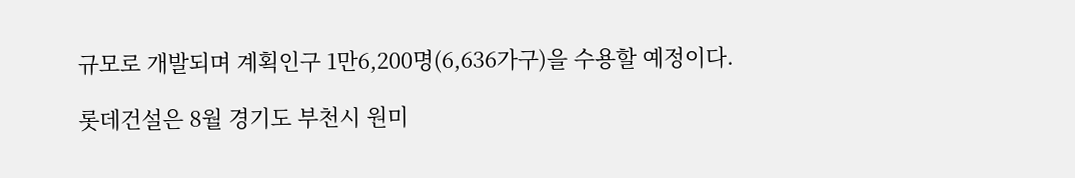규모로 개발되며 계획인구 1만6,200명(6,636가구)을 수용할 예정이다.

롯데건설은 8월 경기도 부천시 원미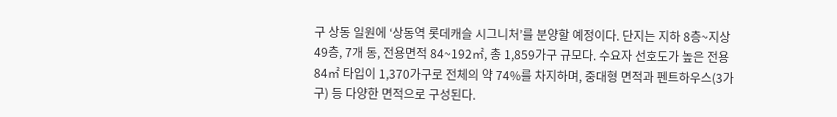구 상동 일원에 ‘상동역 롯데캐슬 시그니처’를 분양할 예정이다. 단지는 지하 8층~지상 49층, 7개 동, 전용면적 84~192㎡, 총 1,859가구 규모다. 수요자 선호도가 높은 전용 84㎡ 타입이 1,370가구로 전체의 약 74%를 차지하며, 중대형 면적과 펜트하우스(3가구) 등 다양한 면적으로 구성된다.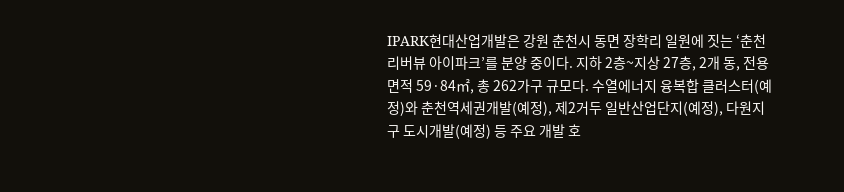IPARK현대산업개발은 강원 춘천시 동면 장학리 일원에 짓는 ‘춘천 리버뷰 아이파크’를 분양 중이다. 지하 2층~지상 27층, 2개 동, 전용면적 59·84㎡, 총 262가구 규모다. 수열에너지 융복합 클러스터(예정)와 춘천역세권개발(예정), 제2거두 일반산업단지(예정), 다원지구 도시개발(예정) 등 주요 개발 호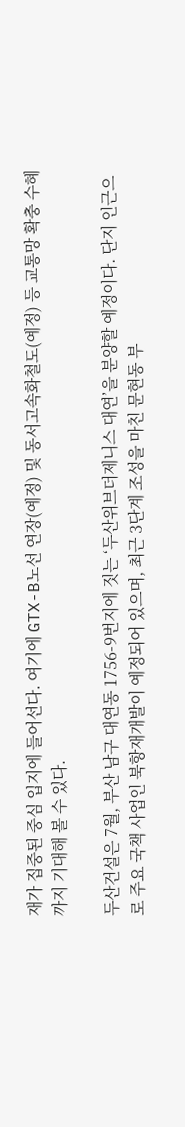재가 집중된 중심 입지에 들어선다. 여기에 GTX-B노선 연장(예정) 및 동서고속화철도(예정) 등 교통망 확충 수혜까지 기대해 볼 수 있다.

두산건설은 7월, 부산 남구 대연동 1756-9번지에 짓는 ‘두산위브더제니스 대연’을 분양할 예정이다. 단지 인근으로 주요 국책 사업인 북항재개발이 예정되어 있으며, 최근 3단계 조성을 마친 문현동 부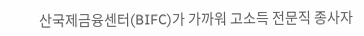산국제금융센터(BIFC)가 가까워 고소득 전문직 종사자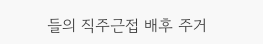들의 직주근접 배후 주거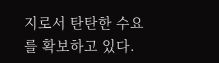지로서 탄탄한 수요를 확보하고 있다.